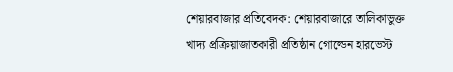শেয়ারবাজার প্রতিবেদক: শেয়ারবাজারে তালিকাভুক্ত খাদ্য প্রক্রিয়াজাতকারী প্রতিষ্ঠান গোল্ডেন হারভেস্ট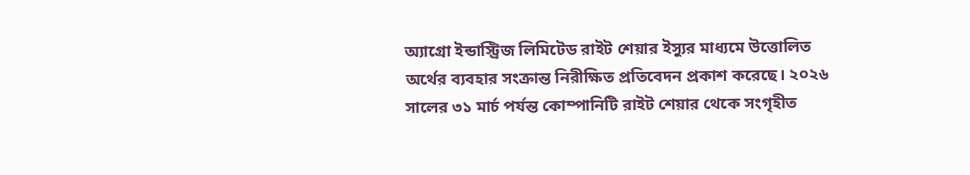অ্যাগ্রো ইন্ডাস্ট্রিজ লিমিটেড রাইট শেয়ার ইস্যুর মাধ্যমে উত্তোলিত অর্থের ব্যবহার সংক্রান্ত নিরীক্ষিত প্রতিবেদন প্রকাশ করেছে। ২০২৬ সালের ৩১ মার্চ পর্যন্ত কোম্পানিটি রাইট শেয়ার থেকে সংগৃহীত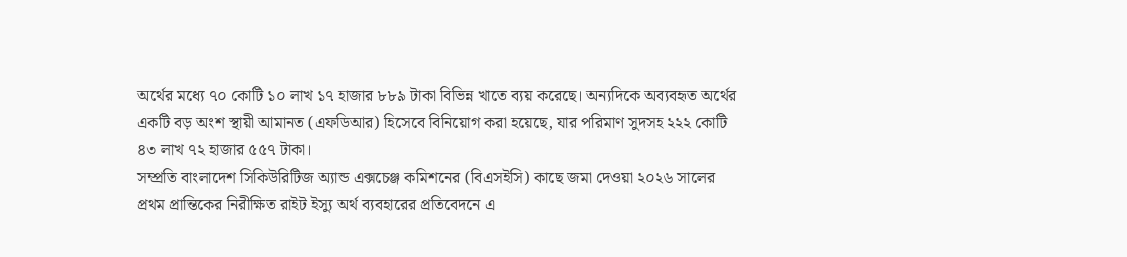অর্থের মধ্যে ৭০ কোটি ১০ লাখ ১৭ হাজার ৮৮৯ টাকা বিভিন্ন খাতে ব্যয় করেছে। অন্যদিকে অব্যবহৃত অর্থের একটি বড় অংশ স্থায়ী আমানত (এফডিআর) হিসেবে বিনিয়োগ করা হয়েছে, যার পরিমাণ সুদসহ ২২২ কোটি ৪৩ লাখ ৭২ হাজার ৫৫৭ টাকা।
সম্প্রতি বাংলাদেশ সিকিউরিটিজ অ্যান্ড এক্সচেঞ্জ কমিশনের (বিএসইসি) কাছে জমা দেওয়া ২০২৬ সালের প্রথম প্রান্তিকের নিরীক্ষিত রাইট ইস্যু অর্থ ব্যবহারের প্রতিবেদনে এ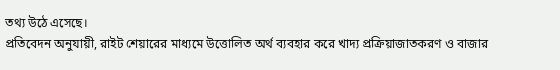তথ্য উঠে এসেছে।
প্রতিবেদন অনুযায়ী, রাইট শেয়ারের মাধ্যমে উত্তোলিত অর্থ ব্যবহার করে খাদ্য প্রক্রিয়াজাতকরণ ও বাজার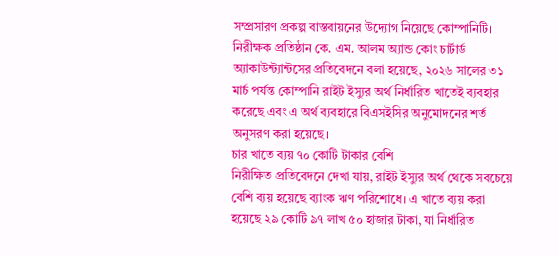সম্প্রসারণ প্রকল্প বাস্তবায়নের উদ্যোগ নিয়েছে কোম্পানিটি। নিরীক্ষক প্রতিষ্ঠান কে. এম. আলম অ্যান্ড কোং চার্টার্ড অ্যাকাউন্ট্যান্টসের প্রতিবেদনে বলা হয়েছে, ২০২৬ সালের ৩১ মার্চ পর্যন্ত কোম্পানি রাইট ইস্যুর অর্থ নির্ধারিত খাতেই ব্যবহার করেছে এবং এ অর্থ ব্যবহারে বিএসইসির অনুমোদনের শর্ত অনুসরণ করা হয়েছে।
চার খাতে ব্যয় ৭০ কোটি টাকার বেশি
নিরীক্ষিত প্রতিবেদনে দেখা যায়, রাইট ইস্যুর অর্থ থেকে সবচেয়ে বেশি ব্যয় হয়েছে ব্যাংক ঋণ পরিশোধে। এ খাতে ব্যয় করা হয়েছে ২৯ কোটি ৯৭ লাখ ৫০ হাজার টাকা, যা নির্ধারিত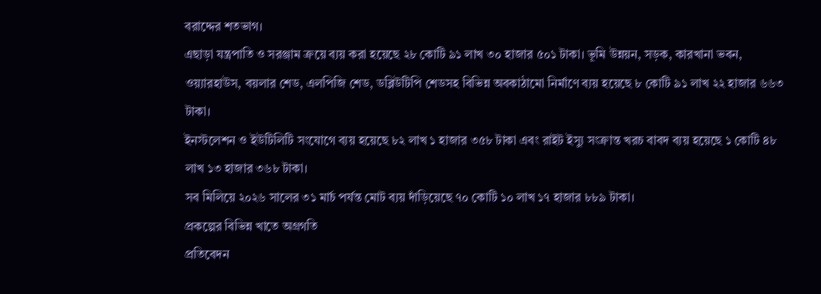বরাদ্দের শতভাগ।
এছাড়া যন্ত্রপাতি ও সরঞ্জাম ক্রয়ে ব্যয় করা হয়েছে ২৮ কোটি ৯১ লাখ ৩০ হাজার ৫০১ টাকা। ভূমি উন্নয়ন, সড়ক, কারখানা ভবন, ওয়্যারহাউস, বয়লার শেড, এলপিজি শেড, ডব্লিউটিপি শেডসহ বিভিন্ন অবকাঠামো নির্মাণে ব্যয় হয়েছে ৮ কোটি ৯১ লাখ ২২ হাজার ৬৬৩ টাকা।
ইনস্টলেশন ও ইউটিলিটি সংযোগে ব্যয় হয়েছে ৮২ লাখ ১ হাজার ৩৫৮ টাকা এবং রাইট ইস্যু সংক্রান্ত খরচ বাবদ ব্যয় হয়েছে ১ কোটি ৪৮ লাখ ১৩ হাজার ৩৬৮ টাকা।
সব মিলিয়ে ২০২৬ সালের ৩১ মার্চ পর্যন্ত মোট ব্যয় দাঁড়িয়েছে ৭০ কোটি ১০ লাখ ১৭ হাজার ৮৮৯ টাকা।
প্রকল্পের বিভিন্ন খাতে অগ্রগতি
প্রতিবেদন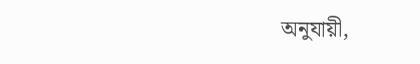অনুযায়ী,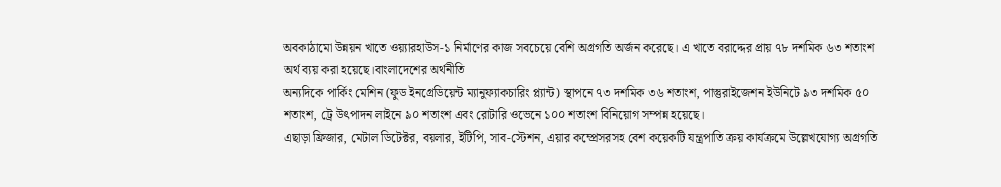অবকাঠামো উন্নয়ন খাতে ওয়্যারহাউস-১ নির্মাণের কাজ সবচেয়ে বেশি অগ্রগতি অর্জন করেছে। এ খাতে বরাদ্দের প্রায় ৭৮ দশমিক ৬৩ শতাংশ অর্থ ব্যয় করা হয়েছে।বাংলাদেশের অর্থনীতি
অন্যদিকে পার্কিং মেশিন (ফুড ইনগ্রেডিয়েন্ট ম্যানুফ্যাকচারিং প্ল্যান্ট) স্থাপনে ৭৩ দশমিক ৩৬ শতাংশ, পাস্তুরাইজেশন ইউনিটে ৯৩ দশমিক ৫০ শতাংশ, ট্রে উৎপাদন লাইনে ৯০ শতাংশ এবং রোটারি ওভেনে ১০০ শতাংশ বিনিয়োগ সম্পন্ন হয়েছে।
এছাড়া ফ্রিজার, মেটাল ডিটেক্টর, বয়লার, ইটিপি, সাব-স্টেশন, এয়ার কম্প্রেসরসহ বেশ কয়েকটি যন্ত্রপাতি ক্রয় কার্যক্রমে উল্লেখযোগ্য অগ্রগতি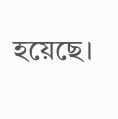হয়েছে।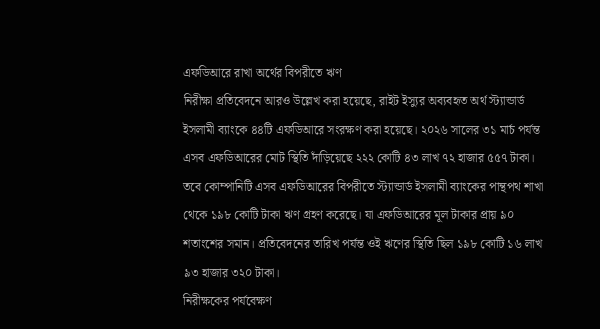এফডিআরে রাখা অর্থের বিপরীতে ঋণ
নিরীক্ষা প্রতিবেদনে আরও উল্লেখ করা হয়েছে, রাইট ইস্যুর অব্যবহৃত অর্থ স্ট্যান্ডার্ড ইসলামী ব্যাংকে ৪৪টি এফডিআরে সংরক্ষণ করা হয়েছে। ২০২৬ সালের ৩১ মার্চ পর্যন্ত এসব এফডিআরের মোট স্থিতি দাঁড়িয়েছে ২২২ কোটি ৪৩ লাখ ৭২ হাজার ৫৫৭ টাকা।
তবে কোম্পানিটি এসব এফডিআরের বিপরীতে স্ট্যান্ডার্ড ইসলামী ব্যাংকের পান্থপথ শাখা থেকে ১৯৮ কোটি টাকা ঋণ গ্রহণ করেছে। যা এফডিআরের মূল টাকার প্রায় ৯০ শতাংশের সমান। প্রতিবেদনের তারিখ পর্যন্ত ওই ঋণের স্থিতি ছিল ১৯৮ কোটি ১৬ লাখ ৯৩ হাজার ৩২০ টাকা।
নিরীক্ষকের পর্যবেক্ষণ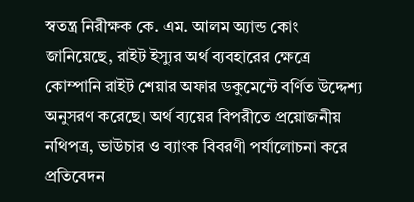স্বতন্ত্র নিরীক্ষক কে. এম. আলম অ্যান্ড কোং জানিয়েছে, রাইট ইস্যুর অর্থ ব্যবহারের ক্ষেত্রে কোম্পানি রাইট শেয়ার অফার ডকুমেন্টে বর্ণিত উদ্দেশ্য অনুসরণ করেছে। অর্থ ব্যয়ের বিপরীতে প্রয়োজনীয় নথিপত্র, ভাউচার ও ব্যাংক বিবরণী পর্যালোচনা করে প্রতিবেদন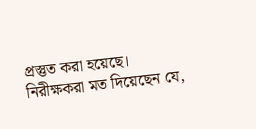প্রস্তুত করা হয়েছে।
নিরীক্ষকরা মত দিয়েছেন যে,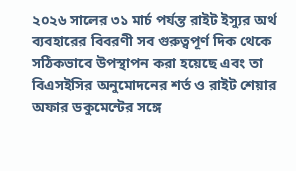২০২৬ সালের ৩১ মার্চ পর্যন্ত রাইট ইস্যুর অর্থ ব্যবহারের বিবরণী সব গুরুত্বপূর্ণ দিক থেকে সঠিকভাবে উপস্থাপন করা হয়েছে এবং তা বিএসইসির অনুমোদনের শর্ত ও রাইট শেয়ার অফার ডকুমেন্টের সঙ্গে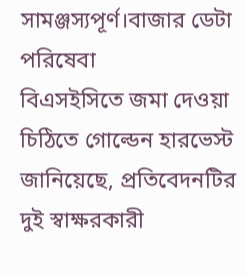সামঞ্জস্যপূর্ণ।বাজার ডেটা পরিষেবা
বিএসইসিতে জমা দেওয়া চিঠিতে গোল্ডেন হারভেস্ট জানিয়েছে, প্রতিবেদনটির দুই স্বাক্ষরকারী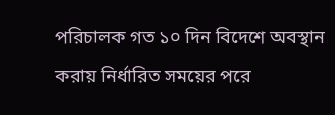পরিচালক গত ১০ দিন বিদেশে অবস্থান করায় নির্ধারিত সময়ের পরে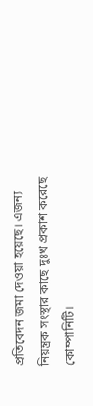প্রতিবেদন জমা দেওয়া হয়েছে। এজন্য নিয়ন্ত্রক সংস্থার কাছে দুঃখ প্রকাশ করেছে কোম্পানিটি।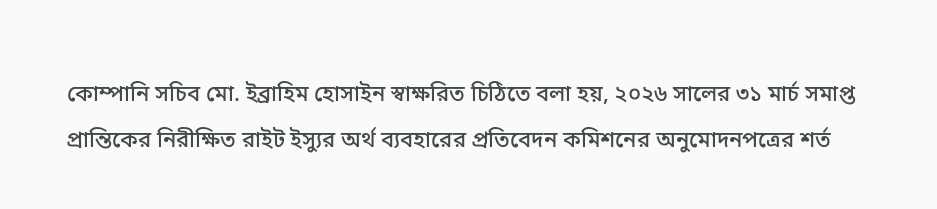কোম্পানি সচিব মো. ইব্রাহিম হোসাইন স্বাক্ষরিত চিঠিতে বলা হয়, ২০২৬ সালের ৩১ মার্চ সমাপ্ত প্রান্তিকের নিরীক্ষিত রাইট ইস্যুর অর্থ ব্যবহারের প্রতিবেদন কমিশনের অনুমোদনপত্রের শর্ত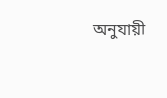অনুযায়ী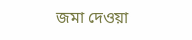জমা দেওয়া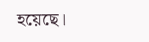হয়েছে।